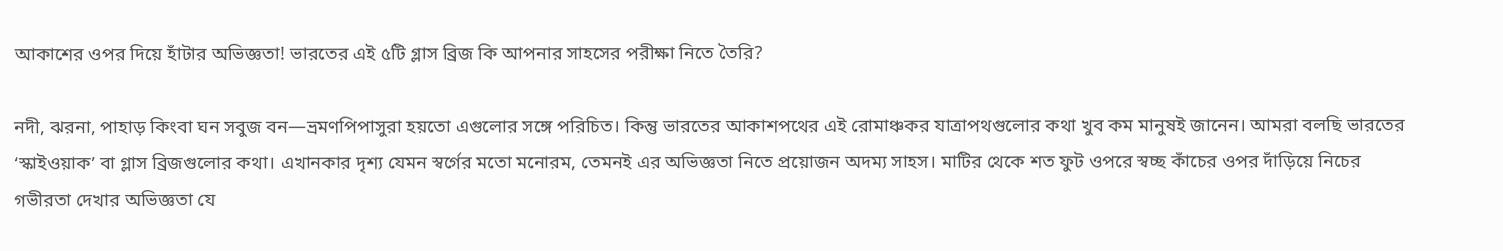আকাশের ওপর দিয়ে হাঁটার অভিজ্ঞতা! ভারতের এই ৫টি গ্লাস ব্রিজ কি আপনার সাহসের পরীক্ষা নিতে তৈরি?

নদী, ঝরনা, পাহাড় কিংবা ঘন সবুজ বন—ভ্রমণপিপাসুরা হয়তো এগুলোর সঙ্গে পরিচিত। কিন্তু ভারতের আকাশপথের এই রোমাঞ্চকর যাত্রাপথগুলোর কথা খুব কম মানুষই জানেন। আমরা বলছি ভারতের ‘স্কাইওয়াক’ বা গ্লাস ব্রিজগুলোর কথা। এখানকার দৃশ্য যেমন স্বর্গের মতো মনোরম, তেমনই এর অভিজ্ঞতা নিতে প্রয়োজন অদম্য সাহস। মাটির থেকে শত ফুট ওপরে স্বচ্ছ কাঁচের ওপর দাঁড়িয়ে নিচের গভীরতা দেখার অভিজ্ঞতা যে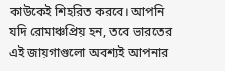কাউকেই শিহরিত করবে। আপনি যদি রোমাঞ্চপ্রিয় হন, তবে ভারতের এই জায়গাগুলো অবশ্যই আপনার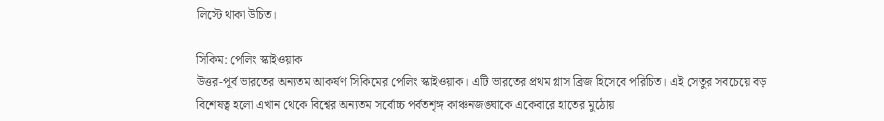লিস্টে থাকা উচিত।

সিকিম: পেলিং স্কাইওয়াক
উত্তর-পূর্ব ভারতের অন্যতম আকর্ষণ সিকিমের পেলিং স্কাইওয়াক। এটি ভারতের প্রথম গ্লাস ব্রিজ হিসেবে পরিচিত। এই সেতুর সবচেয়ে বড় বিশেষত্ব হলো এখান থেকে বিশ্বের অন্যতম সর্বোচ্চ পর্বতশৃঙ্গ কাঞ্চনজঙ্ঘাকে একেবারে হাতের মুঠোয়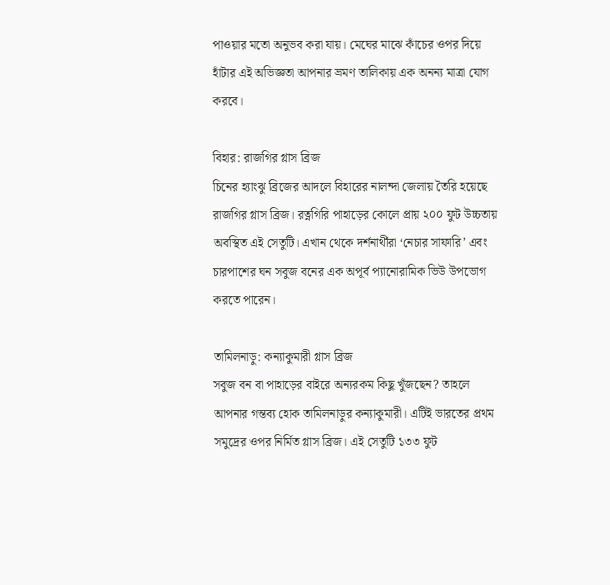পাওয়ার মতো অনুভব করা যায়। মেঘের মাঝে কাঁচের ওপর দিয়ে হাঁটার এই অভিজ্ঞতা আপনার ভ্রমণ তালিকায় এক অনন্য মাত্রা যোগ করবে।

বিহার: রাজগির গ্লাস ব্রিজ
চিনের হ্যাংঝু ব্রিজের আদলে বিহারের নালন্দা জেলায় তৈরি হয়েছে রাজগির গ্লাস ব্রিজ। রত্নগিরি পাহাড়ের কোলে প্রায় ২০০ ফুট উচ্চতায় অবস্থিত এই সেতুটি। এখান থেকে দর্শনার্থীরা ‘নেচার সাফারি’ এবং চারপাশের ঘন সবুজ বনের এক অপূর্ব প্যানোরামিক ভিউ উপভোগ করতে পারেন।

তামিলনাড়ু: কন্যাকুমারী গ্লাস ব্রিজ
সবুজ বন বা পাহাড়ের বাইরে অন্যরকম কিছু খুঁজছেন? তাহলে আপনার গন্তব্য হোক তামিলনাড়ুর কন্যাকুমারী। এটিই ভারতের প্রথম সমুদ্রের ওপর নির্মিত গ্লাস ব্রিজ। এই সেতুটি ১৩৩ ফুট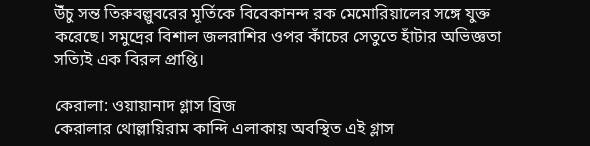উঁচু সন্ত তিরুবল্লুবরের মূর্তিকে বিবেকানন্দ রক মেমোরিয়ালের সঙ্গে যুক্ত করেছে। সমুদ্রের বিশাল জলরাশির ওপর কাঁচের সেতুতে হাঁটার অভিজ্ঞতা সত্যিই এক বিরল প্রাপ্তি।

কেরালা: ওয়ায়ানাদ গ্লাস ব্রিজ
কেরালার থোল্লায়িরাম কান্দি এলাকায় অবস্থিত এই গ্লাস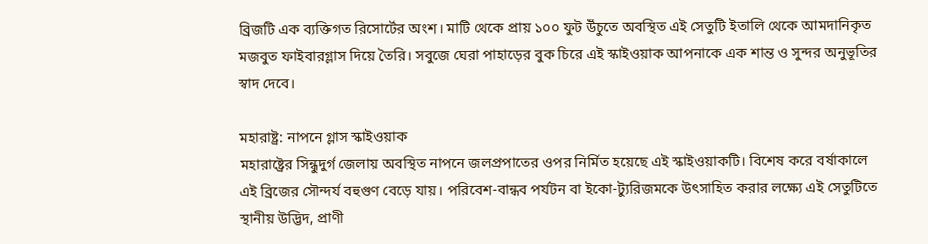ব্রিজটি এক ব্যক্তিগত রিসোর্টের অংশ। মাটি থেকে প্রায় ১০০ ফুট উঁচুতে অবস্থিত এই সেতুটি ইতালি থেকে আমদানিকৃত মজবুত ফাইবারগ্লাস দিয়ে তৈরি। সবুজে ঘেরা পাহাড়ের বুক চিরে এই স্কাইওয়াক আপনাকে এক শান্ত ও সুন্দর অনুভূতির স্বাদ দেবে।

মহারাষ্ট্র: নাপনে গ্লাস স্কাইওয়াক
মহারাষ্ট্রের সিন্ধুদুর্গ জেলায় অবস্থিত নাপনে জলপ্রপাতের ওপর নির্মিত হয়েছে এই স্কাইওয়াকটি। বিশেষ করে বর্ষাকালে এই ব্রিজের সৌন্দর্য বহুগুণ বেড়ে যায়। পরিবেশ-বান্ধব পর্যটন বা ইকো-ট্যুরিজমকে উৎসাহিত করার লক্ষ্যে এই সেতুটিতে স্থানীয় উদ্ভিদ, প্রাণী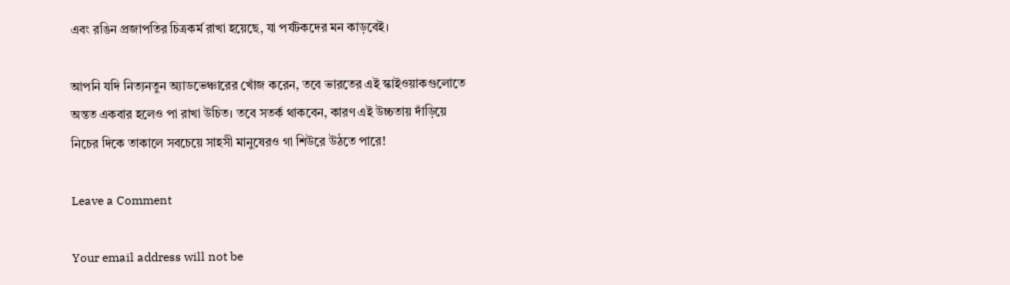এবং রঙিন প্রজাপতির চিত্রকর্ম রাখা হয়েছে, যা পর্যটকদের মন কাড়বেই।

আপনি যদি নিত্যনতুন অ্যাডভেঞ্চারের খোঁজ করেন, তবে ভারতের এই স্কাইওয়াকগুলোতে অন্তত একবার হলেও পা রাখা উচিত। তবে সতর্ক থাকবেন, কারণ এই উচ্চতায় দাঁড়িয়ে নিচের দিকে তাকালে সবচেয়ে সাহসী মানুষেরও গা শিউরে উঠতে পারে!

Leave a Comment

Your email address will not be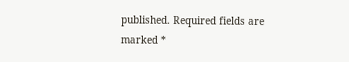published. Required fields are marked *